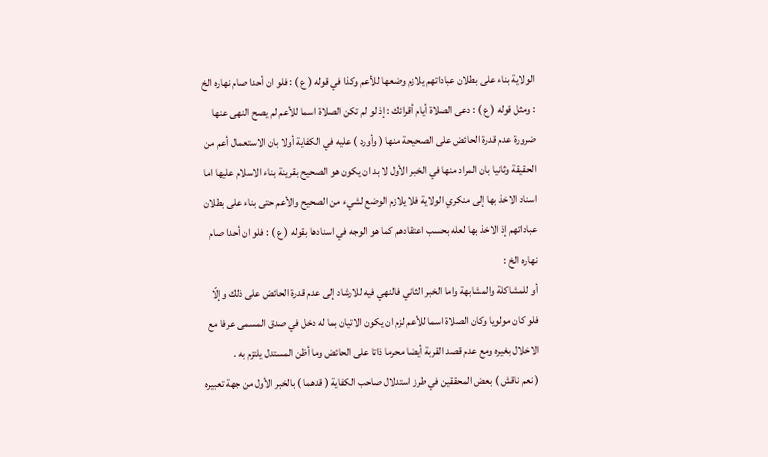الولاية بناء على بطلان عباداتهم يلازم وضعها للأعم وكذا في قوله ( ع ) : فلو ان أحدا صام نهاره الخ : ومثل قوله ( ع ) : دعى الصلاة أيام أقرائك : إذ لو لم تكن الصلاة اسما للأعم لم يصح النهى عنها ضرورة عدم قدرة الحائض على الصحيحة منها ( وأورد ) عليه في الكفاية أولا بان الاستعمال أعم من الحقيقة وثانيا بان المراد منها في الخبر الأول لا بد ان يكون هو الصحيح بقرينة بناء الاسلام عليها اما اسناد الاخذ بها إلى منكري الولاية فلا يلازم الوضع لشيء من الصحيح والأعم حتى بناء على بطلان عباداتهم إذ الاخذ بها لعله بحسب اعتقادهم كما هو الوجه في اسنادها بقوله ( ع ) : فلو ان أحدا صام نهاره الخ :
أو للمشاكلة والمشابهة واما الخبر الثاني فالنهي فيه للارشاد إلى عدم قدرة الحائض على ذلك وإلّا فلو كان مولويا وكان الصلاة اسما للأعم لزم ان يكون الاتيان بما له دخل في صدق المسمى عرفا مع الاخلال بغيره ومع عدم قصد القربة أيضا محرما ذاتا على الحائض وما أظن المستدل يلتزم به .
( نعم ناقش ) بعض المحققين في طرز استدلال صاحب الكفاية ( قدهما ) بالخبر الأول من جهة تعبيره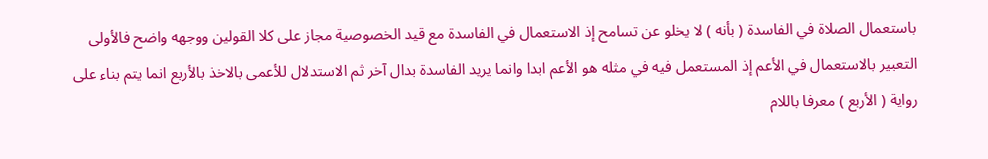باستعمال الصلاة في الفاسدة ( بأنه ) لا يخلو عن تسامح إذ الاستعمال في الفاسدة مع قيد الخصوصية مجاز على كلا القولين ووجهه واضح فالأولى التعبير بالاستعمال في الأعم إذ المستعمل فيه في مثله هو الأعم ابدا وانما يريد الفاسدة بدال آخر ثم الاستدلال للأعمى بالاخذ بالأربع انما يتم بناء على رواية ( الأربع ) معرفا باللام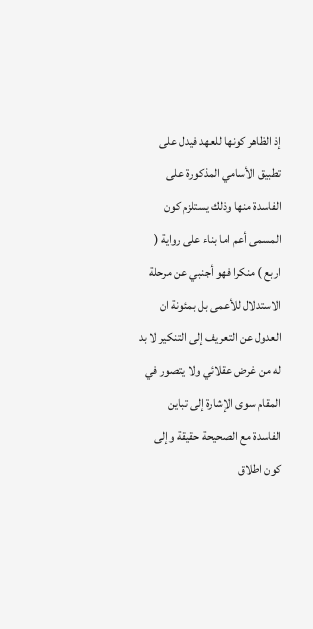إذ الظاهر كونها للعهد فيدل على تطبيق الأسامي المذكورة على الفاسدة منها وذلك يستلزم كون المسمى أعم اما بناء على رواية ( اربع ) منكرا فهو أجنبي عن مرحلة الاستدلال للأعمى بل بمئونة ان العدول عن التعريف إلى التنكير لا بد له من غرض عقلائي ولا يتصور في المقام سوى الإشارة إلى تباين الفاسدة مع الصحيحة حقيقة وإلى كون اطلاق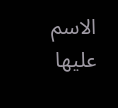الاسم عليها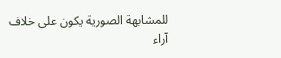للمشابهة الصورية يكون على خلاف
آراء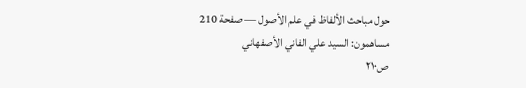حول مباحث الألفاظ في علم الأصول — صفحة 210
مساهمون: السيد علي الفاني الأصفهاني
ص٢١٠